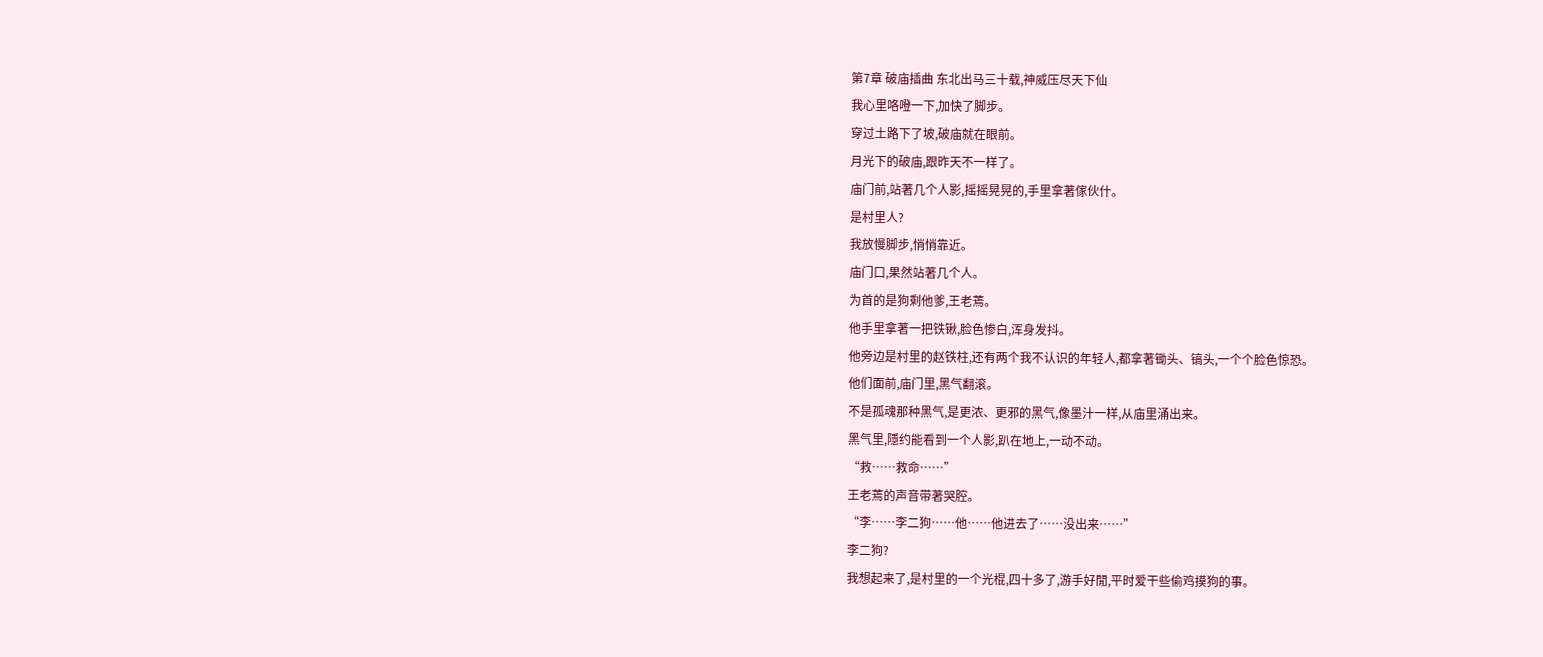第7章 破庙插曲 东北出马三十载,神威压尽天下仙
我心里咯噔一下,加快了脚步。
穿过土路下了坡,破庙就在眼前。
月光下的破庙,跟昨天不一样了。
庙门前,站著几个人影,摇摇晃晃的,手里拿著傢伙什。
是村里人?
我放慢脚步,悄悄靠近。
庙门口,果然站著几个人。
为首的是狗剩他爹,王老蔫。
他手里拿著一把铁锹,脸色惨白,浑身发抖。
他旁边是村里的赵铁柱,还有两个我不认识的年轻人,都拿著锄头、镐头,一个个脸色惊恐。
他们面前,庙门里,黑气翻滚。
不是孤魂那种黑气,是更浓、更邪的黑气,像墨汁一样,从庙里涌出来。
黑气里,隱约能看到一个人影,趴在地上,一动不动。
“救……救命……”
王老蔫的声音带著哭腔。
“李……李二狗……他……他进去了……没出来……”
李二狗?
我想起来了,是村里的一个光棍,四十多了,游手好閒,平时爱干些偷鸡摸狗的事。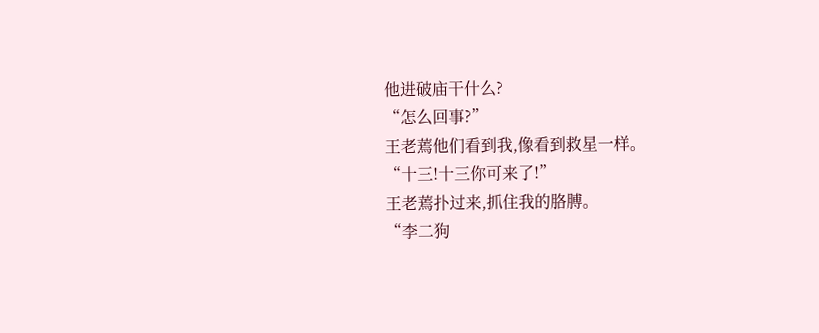他进破庙干什么?
“怎么回事?”
王老蔫他们看到我,像看到救星一样。
“十三!十三你可来了!”
王老蔫扑过来,抓住我的胳膊。
“李二狗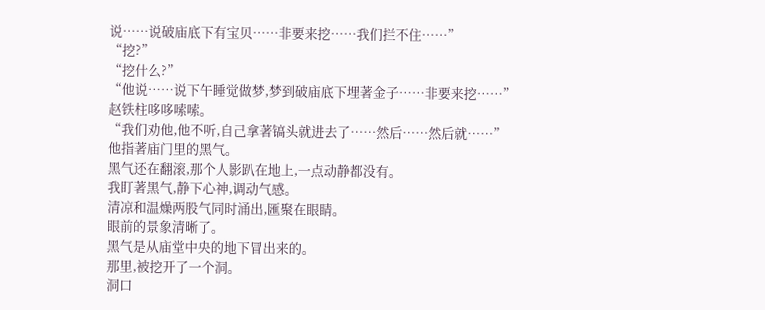说……说破庙底下有宝贝……非要来挖……我们拦不住……”
“挖?”
“挖什么?”
“他说……说下午睡觉做梦,梦到破庙底下埋著金子……非要来挖……”
赵铁柱哆哆嗦嗦。
“我们劝他,他不听,自己拿著镐头就进去了……然后……然后就……”
他指著庙门里的黑气。
黑气还在翻滚,那个人影趴在地上,一点动静都没有。
我盯著黑气,静下心神,调动气感。
清凉和温燥两股气同时涌出,匯聚在眼睛。
眼前的景象清晰了。
黑气是从庙堂中央的地下冒出来的。
那里,被挖开了一个洞。
洞口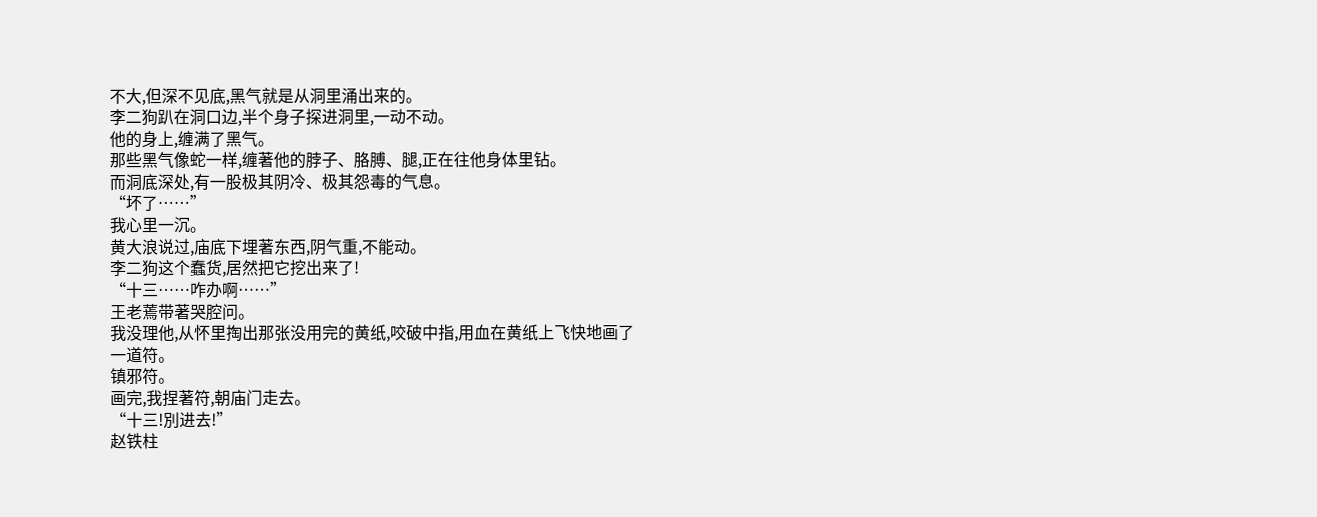不大,但深不见底,黑气就是从洞里涌出来的。
李二狗趴在洞口边,半个身子探进洞里,一动不动。
他的身上,缠满了黑气。
那些黑气像蛇一样,缠著他的脖子、胳膊、腿,正在往他身体里钻。
而洞底深处,有一股极其阴冷、极其怨毒的气息。
“坏了……”
我心里一沉。
黄大浪说过,庙底下埋著东西,阴气重,不能动。
李二狗这个蠢货,居然把它挖出来了!
“十三……咋办啊……”
王老蔫带著哭腔问。
我没理他,从怀里掏出那张没用完的黄纸,咬破中指,用血在黄纸上飞快地画了一道符。
镇邪符。
画完,我捏著符,朝庙门走去。
“十三!別进去!”
赵铁柱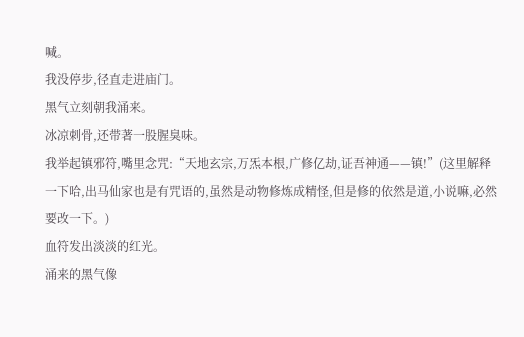喊。
我没停步,径直走进庙门。
黑气立刻朝我涌来。
冰凉刺骨,还带著一股腥臭味。
我举起镇邪符,嘴里念咒:“天地玄宗,万炁本根,广修亿劫,证吾神通——镇!”(这里解释一下哈,出马仙家也是有咒语的,虽然是动物修炼成精怪,但是修的依然是道,小说嘛,必然要改一下。)
血符发出淡淡的红光。
涌来的黑气像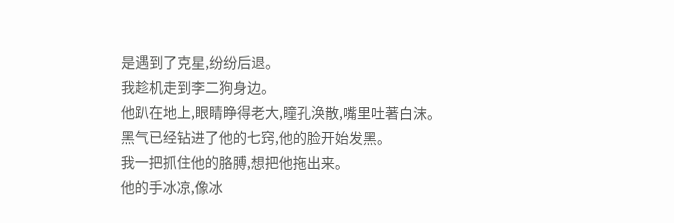是遇到了克星,纷纷后退。
我趁机走到李二狗身边。
他趴在地上,眼睛睁得老大,瞳孔涣散,嘴里吐著白沫。
黑气已经钻进了他的七窍,他的脸开始发黑。
我一把抓住他的胳膊,想把他拖出来。
他的手冰凉,像冰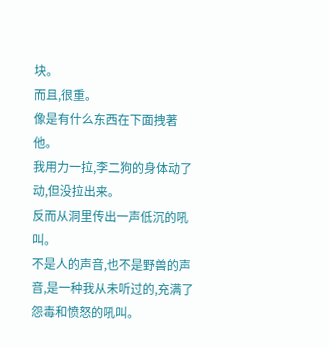块。
而且,很重。
像是有什么东西在下面拽著他。
我用力一拉,李二狗的身体动了动,但没拉出来。
反而从洞里传出一声低沉的吼叫。
不是人的声音,也不是野兽的声音,是一种我从未听过的,充满了怨毒和愤怒的吼叫。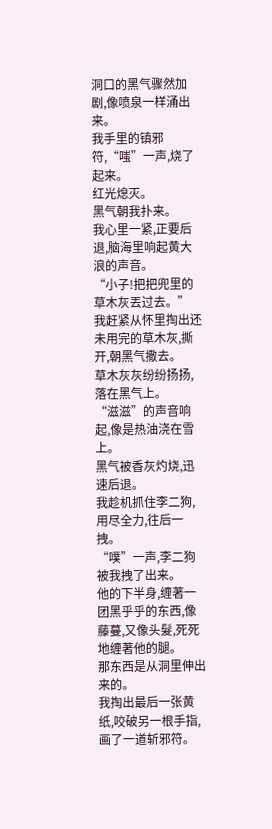洞口的黑气骤然加剧,像喷泉一样涌出来。
我手里的镇邪符,“嗤”一声,烧了起来。
红光熄灭。
黑气朝我扑来。
我心里一紧,正要后退,脑海里响起黄大浪的声音。
“小子!把把兜里的草木灰丟过去。”
我赶紧从怀里掏出还未用完的草木灰,撕开,朝黑气撒去。
草木灰灰纷纷扬扬,落在黑气上。
“滋滋”的声音响起,像是热油浇在雪上。
黑气被香灰灼烧,迅速后退。
我趁机抓住李二狗,用尽全力,往后一拽。
“噗”一声,李二狗被我拽了出来。
他的下半身,缠著一团黑乎乎的东西,像藤蔓,又像头髮,死死地缠著他的腿。
那东西是从洞里伸出来的。
我掏出最后一张黄纸,咬破另一根手指,画了一道斩邪符。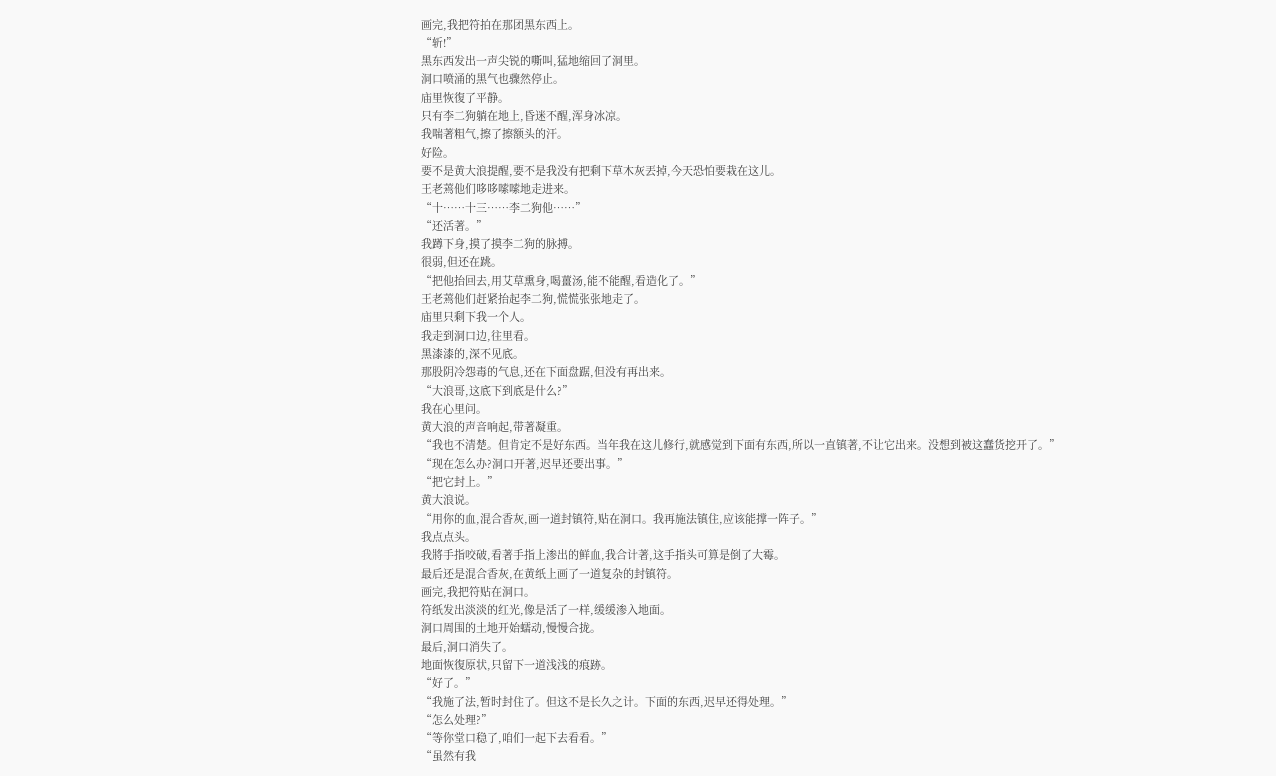画完,我把符拍在那团黑东西上。
“斩!”
黑东西发出一声尖锐的嘶叫,猛地缩回了洞里。
洞口喷涌的黑气也骤然停止。
庙里恢復了平静。
只有李二狗躺在地上,昏迷不醒,浑身冰凉。
我喘著粗气,擦了擦额头的汗。
好险。
要不是黄大浪提醒,要不是我没有把剩下草木灰丟掉,今天恐怕要栽在这儿。
王老蔫他们哆哆嗦嗦地走进来。
“十……十三……李二狗他……”
“还活著。”
我蹲下身,摸了摸李二狗的脉搏。
很弱,但还在跳。
“把他抬回去,用艾草熏身,喝薑汤,能不能醒,看造化了。”
王老蔫他们赶紧抬起李二狗,慌慌张张地走了。
庙里只剩下我一个人。
我走到洞口边,往里看。
黑漆漆的,深不见底。
那股阴冷怨毒的气息,还在下面盘踞,但没有再出来。
“大浪哥,这底下到底是什么?”
我在心里问。
黄大浪的声音响起,带著凝重。
“我也不清楚。但肯定不是好东西。当年我在这儿修行,就感觉到下面有东西,所以一直镇著,不让它出来。没想到被这蠢货挖开了。”
“现在怎么办?洞口开著,迟早还要出事。”
“把它封上。”
黄大浪说。
“用你的血,混合香灰,画一道封镇符,贴在洞口。我再施法镇住,应该能撑一阵子。”
我点点头。
我將手指咬破,看著手指上渗出的鲜血,我合计著,这手指头可算是倒了大霉。
最后还是混合香灰,在黄纸上画了一道复杂的封镇符。
画完,我把符贴在洞口。
符纸发出淡淡的红光,像是活了一样,缓缓渗入地面。
洞口周围的土地开始蠕动,慢慢合拢。
最后,洞口消失了。
地面恢復原状,只留下一道浅浅的痕跡。
“好了。”
“我施了法,暂时封住了。但这不是长久之计。下面的东西,迟早还得处理。”
“怎么处理?”
“等你堂口稳了,咱们一起下去看看。”
“虽然有我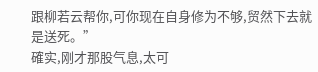跟柳若云帮你,可你现在自身修为不够,贸然下去就是送死。”
確实,刚才那股气息,太可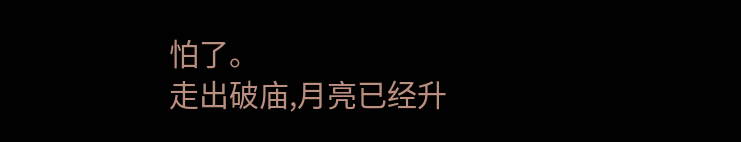怕了。
走出破庙,月亮已经升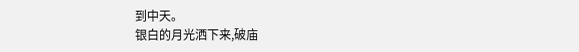到中天。
银白的月光洒下来,破庙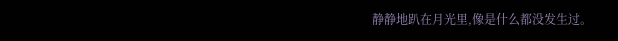静静地趴在月光里,像是什么都没发生过。